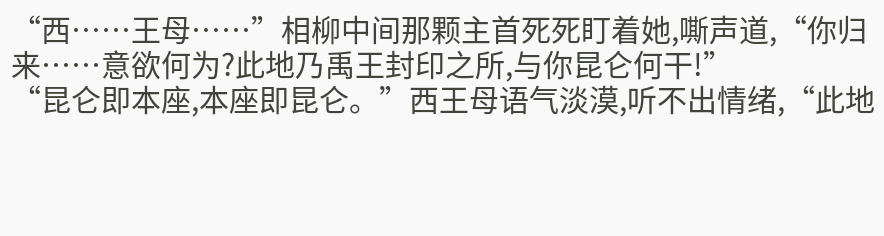“西……王母……”相柳中间那颗主首死死盯着她,嘶声道,“你归来……意欲何为?此地乃禹王封印之所,与你昆仑何干!”
“昆仑即本座,本座即昆仑。”西王母语气淡漠,听不出情绪,“此地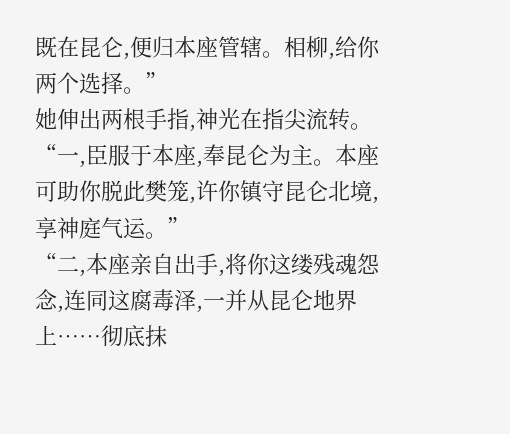既在昆仑,便归本座管辖。相柳,给你两个选择。”
她伸出两根手指,神光在指尖流转。
“一,臣服于本座,奉昆仑为主。本座可助你脱此樊笼,许你镇守昆仑北境,享神庭气运。”
“二,本座亲自出手,将你这缕残魂怨念,连同这腐毒泽,一并从昆仑地界上……彻底抹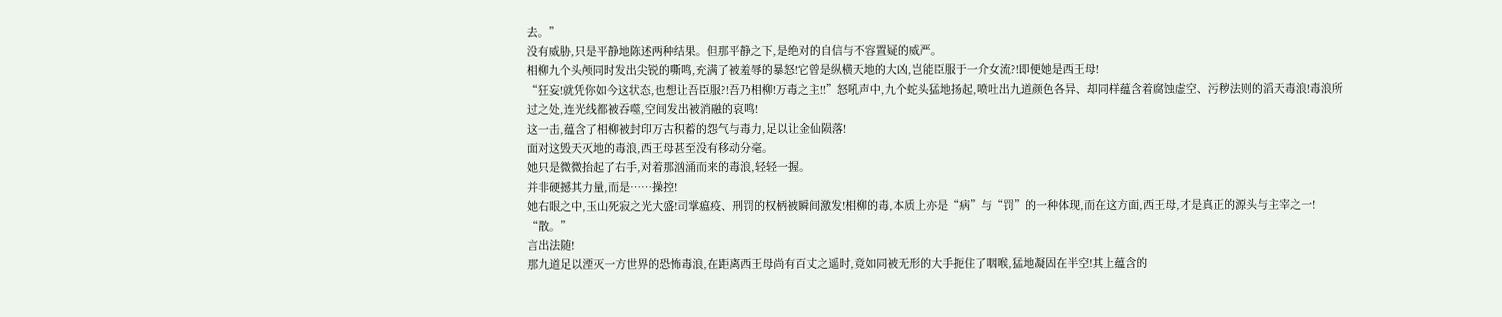去。”
没有威胁,只是平静地陈述两种结果。但那平静之下,是绝对的自信与不容置疑的威严。
相柳九个头颅同时发出尖锐的嘶鸣,充满了被羞辱的暴怒!它曾是纵横天地的大凶,岂能臣服于一介女流?!即便她是西王母!
“狂妄!就凭你如今这状态,也想让吾臣服?!吾乃相柳!万毒之主!!”怒吼声中,九个蛇头猛地扬起,喷吐出九道颜色各异、却同样蕴含着腐蚀虚空、污秽法则的滔天毒浪!毒浪所过之处,连光线都被吞噬,空间发出被消融的哀鸣!
这一击,蕴含了相柳被封印万古积蓄的怨气与毒力,足以让金仙陨落!
面对这毁天灭地的毒浪,西王母甚至没有移动分毫。
她只是微微抬起了右手,对着那汹涌而来的毒浪,轻轻一握。
并非硬撼其力量,而是……操控!
她右眼之中,玉山死寂之光大盛!司掌瘟疫、刑罚的权柄被瞬间激发!相柳的毒,本质上亦是“病”与“罚”的一种体现,而在这方面,西王母,才是真正的源头与主宰之一!
“散。”
言出法随!
那九道足以湮灭一方世界的恐怖毒浪,在距离西王母尚有百丈之遥时,竟如同被无形的大手扼住了咽喉,猛地凝固在半空!其上蕴含的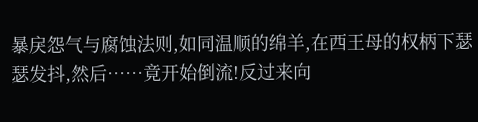暴戾怨气与腐蚀法则,如同温顺的绵羊,在西王母的权柄下瑟瑟发抖,然后……竟开始倒流!反过来向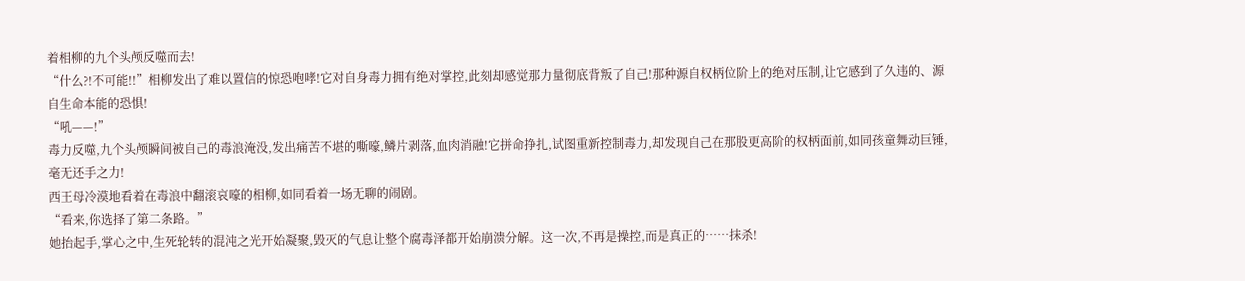着相柳的九个头颅反噬而去!
“什么?!不可能!!”相柳发出了难以置信的惊恐咆哮!它对自身毒力拥有绝对掌控,此刻却感觉那力量彻底背叛了自己!那种源自权柄位阶上的绝对压制,让它感到了久违的、源自生命本能的恐惧!
“吼——!”
毒力反噬,九个头颅瞬间被自己的毒浪淹没,发出痛苦不堪的嘶嚎,鳞片剥落,血肉消融!它拼命挣扎,试图重新控制毒力,却发现自己在那股更高阶的权柄面前,如同孩童舞动巨锤,毫无还手之力!
西王母冷漠地看着在毒浪中翻滚哀嚎的相柳,如同看着一场无聊的闹剧。
“看来,你选择了第二条路。”
她抬起手,掌心之中,生死轮转的混沌之光开始凝聚,毁灭的气息让整个腐毒泽都开始崩溃分解。这一次,不再是操控,而是真正的……抹杀!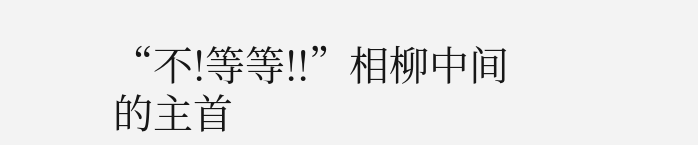“不!等等!!”相柳中间的主首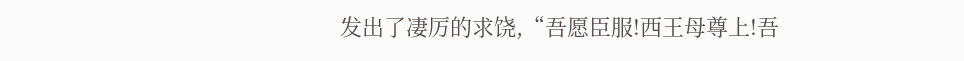发出了凄厉的求饶,“吾愿臣服!西王母尊上!吾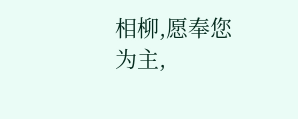相柳,愿奉您为主,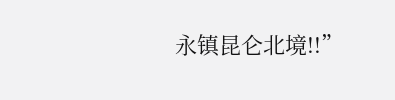永镇昆仑北境!!”